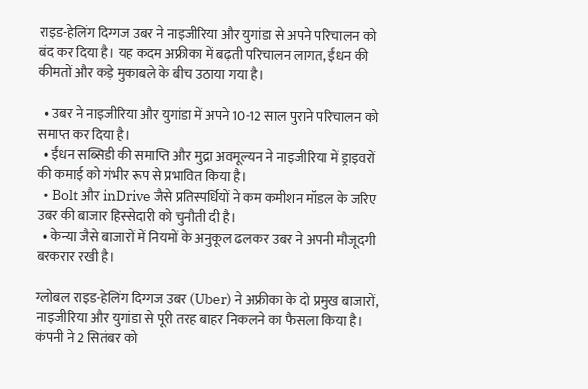राइड-हेलिंग दिग्गज उबर ने नाइजीरिया और युगांडा से अपने परिचालन को बंद कर दिया है। यह कदम अफ्रीका में बढ़ती परिचालन लागत, ईंधन की कीमतों और कड़े मुकाबले के बीच उठाया गया है।

  • उबर ने नाइजीरिया और युगांडा में अपने 10-12 साल पुराने परिचालन को समाप्त कर दिया है।
  • ईंधन सब्सिडी की समाप्ति और मुद्रा अवमूल्यन ने नाइजीरिया में ड्राइवरों की कमाई को गंभीर रूप से प्रभावित किया है।
  • Bolt और inDrive जैसे प्रतिस्पर्धियों ने कम कमीशन मॉडल के जरिए उबर की बाजार हिस्सेदारी को चुनौती दी है।
  • केन्या जैसे बाजारों में नियमों के अनुकूल ढलकर उबर ने अपनी मौजूदगी बरकरार रखी है।

ग्लोबल राइड-हेलिंग दिग्गज उबर (Uber) ने अफ्रीका के दो प्रमुख बाजारों, नाइजीरिया और युगांडा से पूरी तरह बाहर निकलने का फैसला किया है। कंपनी ने 2 सितंबर को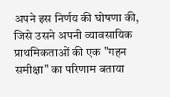अपने इस निर्णय की घोषणा की, जिसे उसने अपनी व्यावसायिक प्राथमिकताओं की एक "गहन समीक्षा" का परिणाम बताया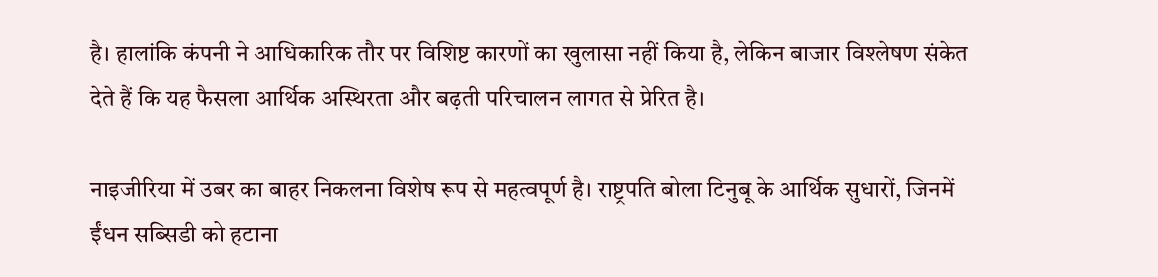है। हालांकि कंपनी ने आधिकारिक तौर पर विशिष्ट कारणों का खुलासा नहीं किया है, लेकिन बाजार विश्लेषण संकेत देते हैं कि यह फैसला आर्थिक अस्थिरता और बढ़ती परिचालन लागत से प्रेरित है।

नाइजीरिया में उबर का बाहर निकलना विशेष रूप से महत्वपूर्ण है। राष्ट्रपति बोला टिनुबू के आर्थिक सुधारों, जिनमें ईंधन सब्सिडी को हटाना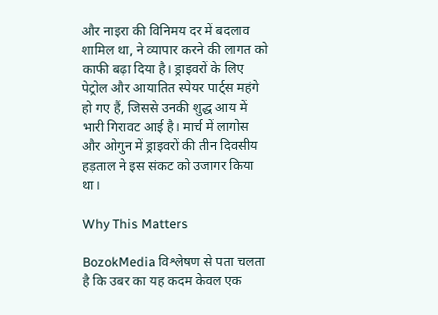और नाइरा की विनिमय दर में बदलाव शामिल था, ने व्यापार करने की लागत को काफी बढ़ा दिया है। ड्राइवरों के लिए पेट्रोल और आयातित स्पेयर पार्ट्स महंगे हो गए हैं, जिससे उनकी शुद्ध आय में भारी गिरावट आई है। मार्च में लागोस और ओगुन में ड्राइवरों की तीन दिवसीय हड़ताल ने इस संकट को उजागर किया था।

Why This Matters

BozokMedia विश्लेषण से पता चलता है कि उबर का यह कदम केवल एक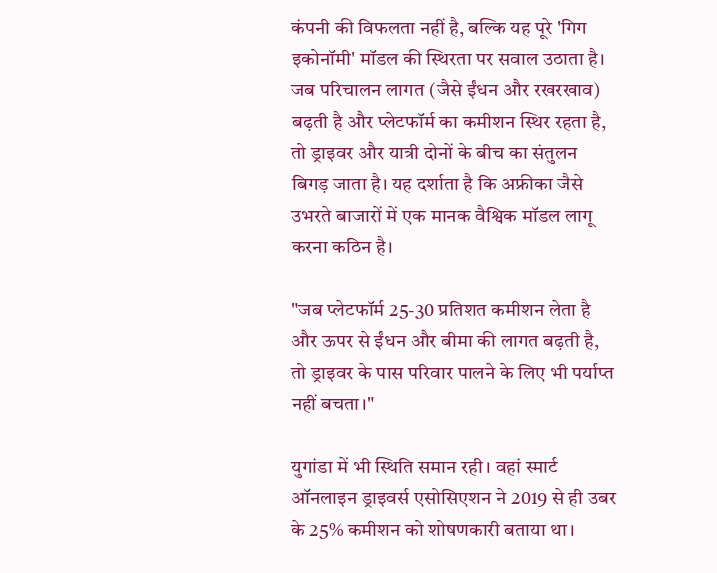कंपनी की विफलता नहीं है, बल्कि यह पूरे 'गिग इकोनॉमी' मॉडल की स्थिरता पर सवाल उठाता है। जब परिचालन लागत (जैसे ईंधन और रखरखाव) बढ़ती है और प्लेटफॉर्म का कमीशन स्थिर रहता है, तो ड्राइवर और यात्री दोनों के बीच का संतुलन बिगड़ जाता है। यह दर्शाता है कि अफ्रीका जैसे उभरते बाजारों में एक मानक वैश्विक मॉडल लागू करना कठिन है।

"जब प्लेटफॉर्म 25-30 प्रतिशत कमीशन लेता है और ऊपर से ईंधन और बीमा की लागत बढ़ती है, तो ड्राइवर के पास परिवार पालने के लिए भी पर्याप्त नहीं बचता।"

युगांडा में भी स्थिति समान रही। वहां स्मार्ट ऑनलाइन ड्राइवर्स एसोसिएशन ने 2019 से ही उबर के 25% कमीशन को शोषणकारी बताया था।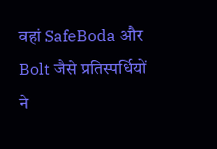वहां SafeBoda और Bolt जैसे प्रतिस्पर्धियों ने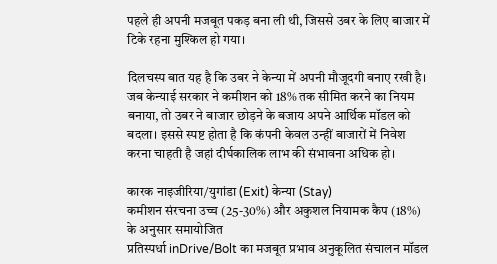पहले ही अपनी मजबूत पकड़ बना ली थी, जिससे उबर के लिए बाजार में टिके रहना मुश्किल हो गया।

दिलचस्प बात यह है कि उबर ने केन्या में अपनी मौजूदगी बनाए रखी है। जब केन्याई सरकार ने कमीशन को 18% तक सीमित करने का नियम बनाया, तो उबर ने बाजार छोड़ने के बजाय अपने आर्थिक मॉडल को बदला। इससे स्पष्ट होता है कि कंपनी केवल उन्हीं बाजारों में निवेश करना चाहती है जहां दीर्घकालिक लाभ की संभावना अधिक हो।

कारक नाइजीरिया/युगांडा (Exit) केन्या (Stay)
कमीशन संरचना उच्च (25-30%) और अकुशल नियामक कैप (18%) के अनुसार समायोजित
प्रतिस्पर्धा inDrive/Bolt का मजबूत प्रभाव अनुकूलित संचालन मॉडल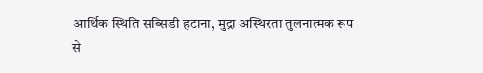आर्थिक स्थिति सब्सिडी हटाना, मुद्रा अस्थिरता तुलनात्मक रूप से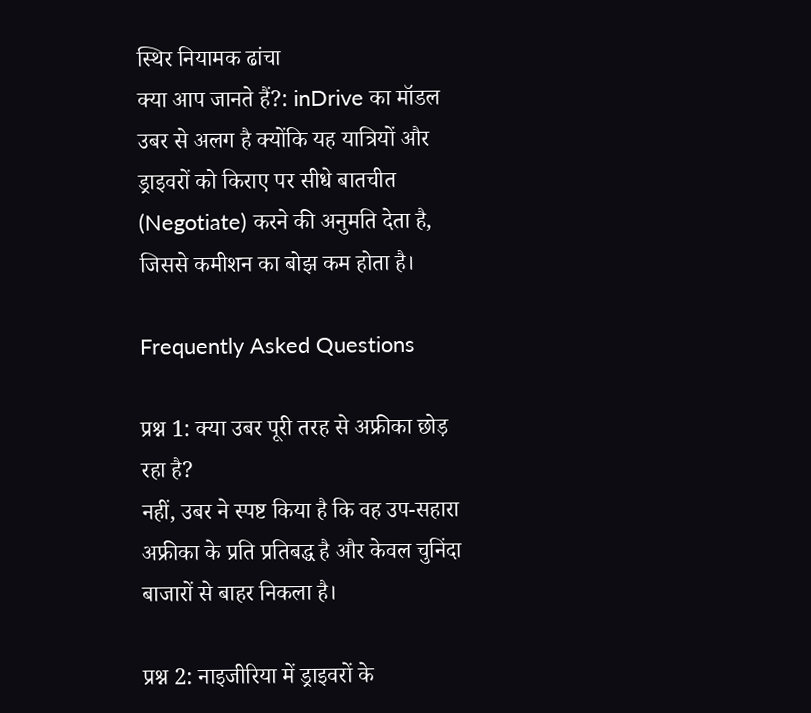स्थिर नियामक ढांचा
क्या आप जानते हैं?: inDrive का मॉडल उबर से अलग है क्योंकि यह यात्रियों और ड्राइवरों को किराए पर सीधे बातचीत (Negotiate) करने की अनुमति देता है, जिससे कमीशन का बोझ कम होता है।

Frequently Asked Questions

प्रश्न 1: क्या उबर पूरी तरह से अफ्रीका छोड़ रहा है?
नहीं, उबर ने स्पष्ट किया है कि वह उप-सहारा अफ्रीका के प्रति प्रतिबद्ध है और केवल चुनिंदा बाजारों से बाहर निकला है।

प्रश्न 2: नाइजीरिया में ड्राइवरों के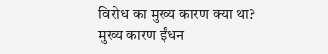विरोध का मुख्य कारण क्या था?
मुख्य कारण ईंधन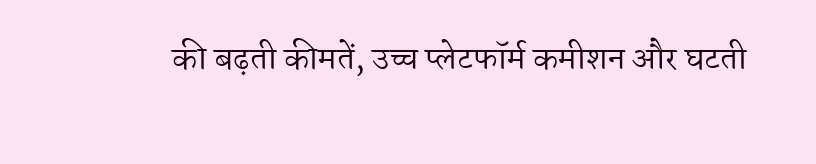की बढ़ती कीमतें, उच्च प्लेटफॉर्म कमीशन और घटती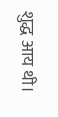शुद्ध आय थी।